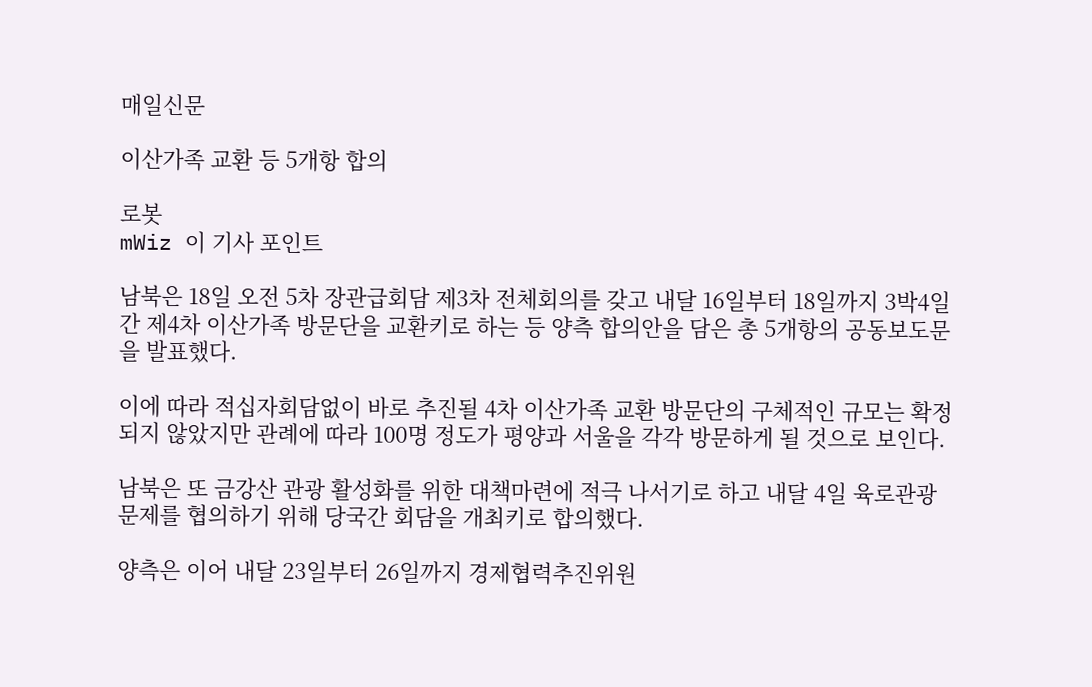매일신문

이산가족 교환 등 5개항 합의

로봇
mWiz 이 기사 포인트

남북은 18일 오전 5차 장관급회담 제3차 전체회의를 갖고 내달 16일부터 18일까지 3박4일간 제4차 이산가족 방문단을 교환키로 하는 등 양측 합의안을 담은 총 5개항의 공동보도문을 발표했다.

이에 따라 적십자회담없이 바로 추진될 4차 이산가족 교환 방문단의 구체적인 규모는 확정되지 않았지만 관례에 따라 100명 정도가 평양과 서울을 각각 방문하게 될 것으로 보인다.

남북은 또 금강산 관광 활성화를 위한 대책마련에 적극 나서기로 하고 내달 4일 육로관광 문제를 협의하기 위해 당국간 회담을 개최키로 합의했다.

양측은 이어 내달 23일부터 26일까지 경제협력추진위원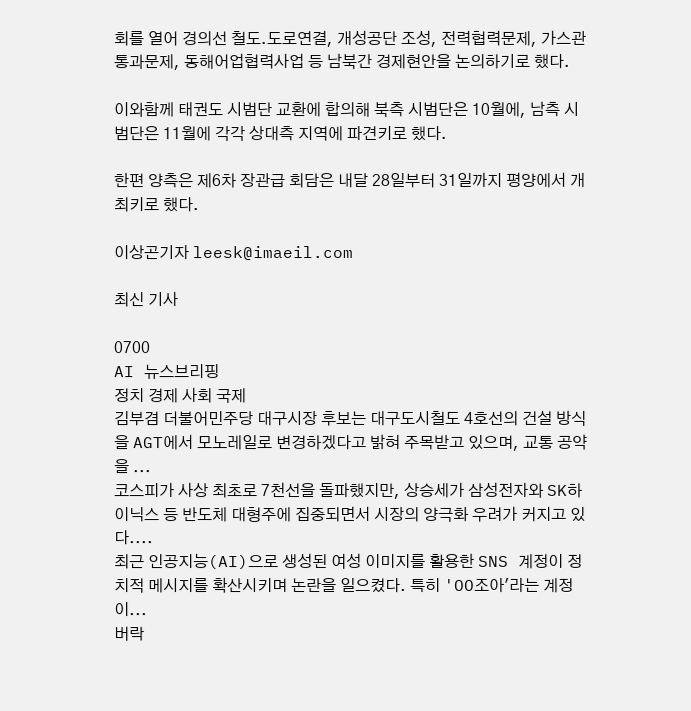회를 열어 경의선 철도.도로연결, 개성공단 조성, 전력협력문제, 가스관 통과문제, 동해어업협력사업 등 남북간 경제현안을 논의하기로 했다.

이와함께 태권도 시범단 교환에 합의해 북측 시범단은 10월에, 남측 시범단은 11월에 각각 상대측 지역에 파견키로 했다.

한편 양측은 제6차 장관급 회담은 내달 28일부터 31일까지 평양에서 개최키로 했다.

이상곤기자 leesk@imaeil.com

최신 기사

0700
AI 뉴스브리핑
정치 경제 사회 국제
김부겸 더불어민주당 대구시장 후보는 대구도시철도 4호선의 건설 방식을 AGT에서 모노레일로 변경하겠다고 밝혀 주목받고 있으며, 교통 공약을 ...
코스피가 사상 최초로 7천선을 돌파했지만, 상승세가 삼성전자와 SK하이닉스 등 반도체 대형주에 집중되면서 시장의 양극화 우려가 커지고 있다....
최근 인공지능(AI)으로 생성된 여성 이미지를 활용한 SNS 계정이 정치적 메시지를 확산시키며 논란을 일으켰다. 특히 'OO조아'라는 계정이...
버락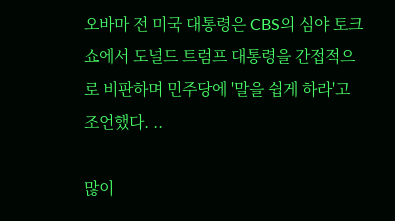오바마 전 미국 대통령은 CBS의 심야 토크쇼에서 도널드 트럼프 대통령을 간접적으로 비판하며 민주당에 '말을 쉽게 하라'고 조언했다. ..

많이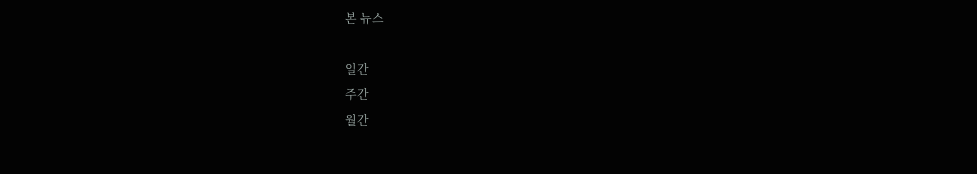본 뉴스

일간
주간
월간